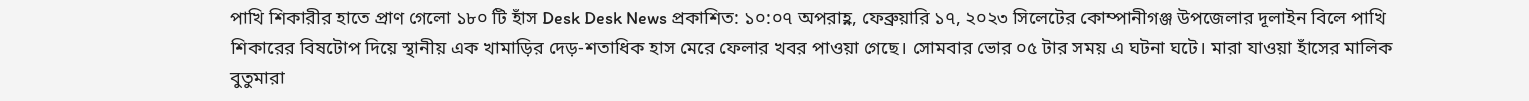পাখি শিকারীর হাতে প্রাণ গেলো ১৮০ টি হাঁস Desk Desk News প্রকাশিত: ১০:০৭ অপরাহ্ণ, ফেব্রুয়ারি ১৭, ২০২৩ সিলেটের কোম্পানীগঞ্জ উপজেলার দূলাইন বিলে পাখি শিকারের বিষটোপ দিয়ে স্থানীয় এক খামাড়ির দেড়-শতাধিক হাস মেরে ফেলার খবর পাওয়া গেছে। সোমবার ভোর ০৫ টার সময় এ ঘটনা ঘটে। মারা যাওয়া হাঁসের মালিক বুতুমারা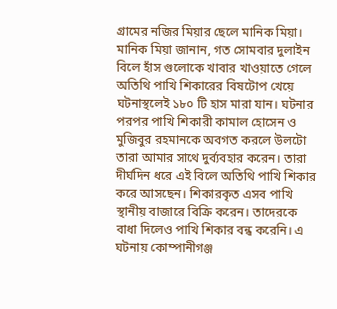গ্রামের নজির মিয়ার ছেলে মানিক মিয়া। মানিক মিয়া জানান, গত সোমবার দুলাইন বিলে হাঁস গুলোকে খাবার খাওয়াতে গেলে অতিথি পাখি শিকারের বিষটোপ খেয়ে ঘটনাস্থলেই ১৮০ টি হাস মারা যান। ঘটনার পরপর পাখি শিকারী কামাল হোসেন ও মুজিবুর রহমানকে অবগত করলে উলটো তারা আমার সাথে দুর্ব্যবহার করেন। তারা দীর্ঘদিন ধরে এই বিলে অতিথি পাখি শিকার করে আসছেন। শিকারকৃত এসব পাখি স্থানীয় বাজারে বিক্রি করেন। তাদেরকে বাধা দিলেও পাখি শিকার বন্ধ করেনি। এ ঘটনায় কোম্পানীগঞ্জ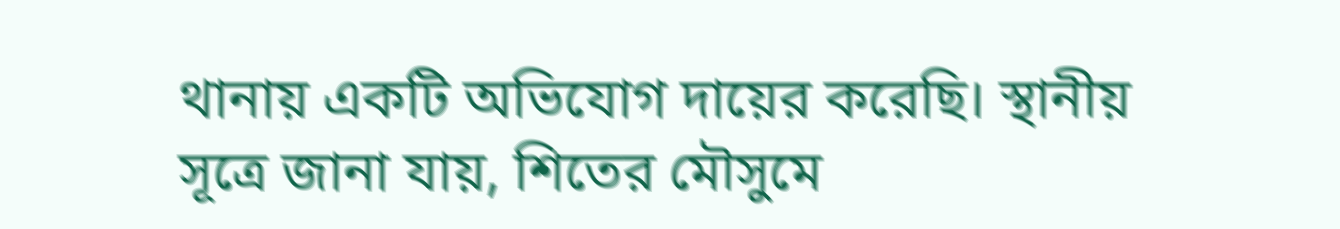থানায় একটি অভিযোগ দায়ের করেছি। স্থানীয় সূত্রে জানা যায়, শিতের মৌসুমে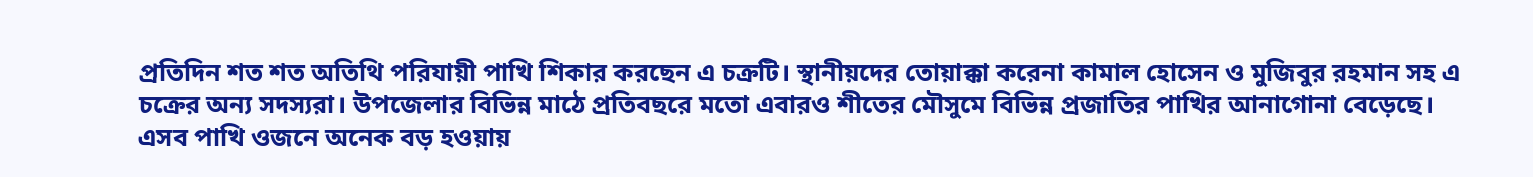প্রতিদিন শত শত অতিথি পরিযায়ী পাখি শিকার করছেন এ চক্রটি। স্থানীয়দের তোয়াক্কা করেনা কামাল হোসেন ও মুজিবুর রহমান সহ এ চক্রের অন্য সদস্যরা। উপজেলার বিভিন্ন মাঠে প্রতিবছরে মতো এবারও শীতের মৌসুমে বিভিন্ন প্রজাতির পাখির আনাগোনা বেড়েছে। এসব পাখি ওজনে অনেক বড় হওয়ায়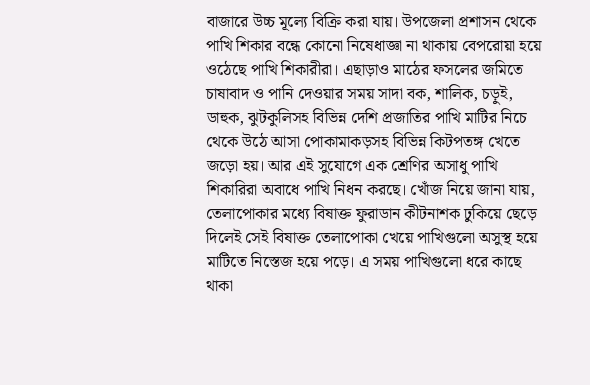বাজারে উচ্চ মূল্যে বিক্রি করা যায়। উপজেলা প্রশাসন থেকে পাখি শিকার বন্ধে কোনো নিষেধাজ্ঞা না থাকায় বেপরোয়া হয়ে ওঠেছে পাখি শিকারীরা। এছাড়াও মাঠের ফসলের জমিতে চাষাবাদ ও পানি দেওয়ার সময় সাদা বক, শালিক, চড়ুই, ডাহুক, ঝুটকুলিসহ বিভিন্ন দেশি প্রজাতির পাখি মাটির নিচে থেকে উঠে আসা পোকামাকড়সহ বিভিন্ন কিটপতঙ্গ খেতে জড়ো হয়। আর এই সুযোগে এক শ্রেণির অসাধু পাখি শিকারিরা অবাধে পাখি নিধন করছে। খোঁজ নিয়ে জানা যায়, তেলাপোকার মধ্যে বিষাক্ত ফুরাডান কীটনাশক ঢুকিয়ে ছেড়ে দিলেই সেই বিষাক্ত তেলাপোকা খেয়ে পাখিগুলো অসুস্থ হয়ে মাটিতে নিস্তেজ হয়ে পড়ে। এ সময় পাখিগুলো ধরে কাছে থাকা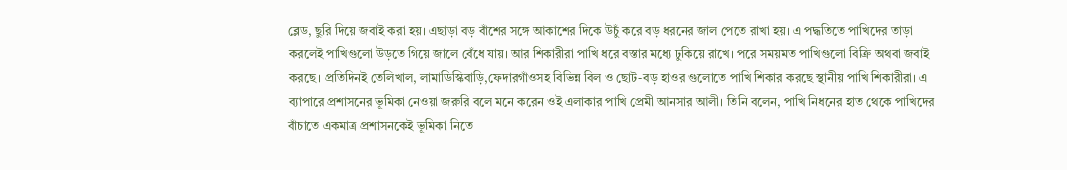ব্লেড, ছুরি দিয়ে জবাই করা হয়। এছাড়া বড় বাঁশের সঙ্গে আকাশের দিকে উচুঁ করে বড় ধরনের জাল পেতে রাখা হয়। এ পদ্ধতিতে পাখিদের তাড়া করলেই পাখিগুলো উড়তে গিয়ে জালে বেঁধে যায়। আর শিকারীরা পাখি ধরে বস্তার মধ্যে ঢুকিয়ে রাখে। পরে সময়মত পাখিগুলো বিক্রি অথবা জবাই করছে। প্রতিদিনই তেলিখাল, লামাডিস্কিবাড়ি,ফেদারগাঁওসহ বিভিন্ন বিল ও ছোট-বড় হাওর গুলোতে পাখি শিকার করছে স্থানীয় পাখি শিকারীরা। এ ব্যাপারে প্রশাসনের ভূমিকা নেওয়া জরুরি বলে মনে করেন ওই এলাকার পাখি প্রেমী আনসার আলী। তিনি বলেন, পাখি নিধনের হাত থেকে পাখিদের বাঁচাতে একমাত্র প্রশাসনকেই ভূমিকা নিতে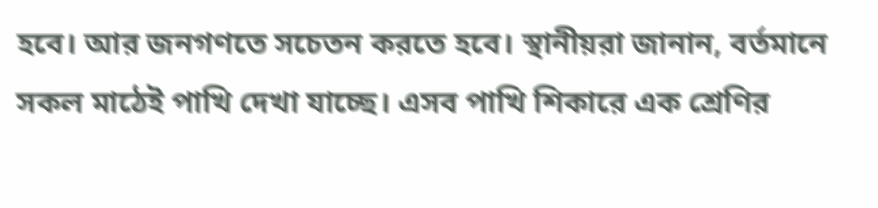হবে। আর জনগণতে সচেতন করতে হবে। স্থানীয়রা জানান, বর্তমানে সকল মাঠেই পাখি দেখা যাচ্ছে। এসব পাখি শিকারে এক শ্রেণির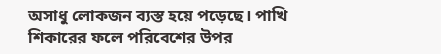অসাধু লোকজন ব্যস্ত হয়ে পড়েছে। পাখি শিকারের ফলে পরিবেশের উপর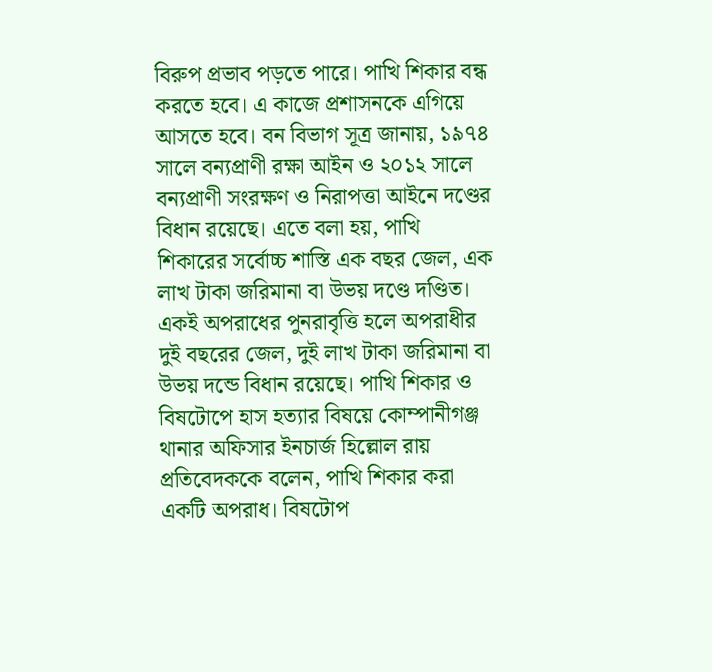বিরুপ প্রভাব পড়তে পারে। পাখি শিকার বন্ধ করতে হবে। এ কাজে প্রশাসনকে এগিয়ে আসতে হবে। বন বিভাগ সূত্র জানায়, ১৯৭৪ সালে বন্যপ্রাণী রক্ষা আইন ও ২০১২ সালে বন্যপ্রাণী সংরক্ষণ ও নিরাপত্তা আইনে দণ্ডের বিধান রয়েছে। এতে বলা হয়, পাখি শিকারের সর্বোচ্চ শাস্তি এক বছর জেল, এক লাখ টাকা জরিমানা বা উভয় দণ্ডে দণ্ডিত। একই অপরাধের পুনরাবৃত্তি হলে অপরাধীর দুই বছরের জেল, দুই লাখ টাকা জরিমানা বা উভয় দন্ডে বিধান রয়েছে। পাখি শিকার ও বিষটোপে হাস হত্যার বিষয়ে কোম্পানীগঞ্জ থানার অফিসার ইনচার্জ হিল্লোল রায় প্রতিবেদককে বলেন, পাখি শিকার করা একটি অপরাধ। বিষটোপ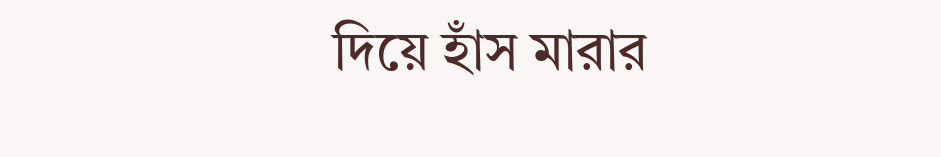দিয়ে হাঁস মারার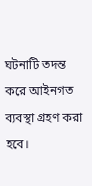ঘটনাটি তদন্ত করে আইনগত ব্যবস্থা গ্রহণ করা হবে।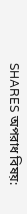SHARES অপরাধ বিষয়: